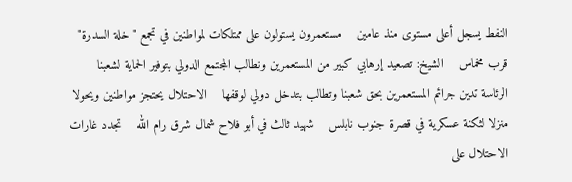النفط يسجل أعلى مستوى منذ عامين    مستعمرون يستولون على ممتلكات لمواطنين في تجمع "خلة السدرة" قرب مخماس    الشيخ: تصعيد إرهابي كبير من المستعمرين ونطالب المجتمع الدولي بتوفير الحماية لشعبنا    الرئاسة تدين جرائم المستعمرين بحق شعبنا وتطالب بتدخل دولي لوقفها    الاحتلال يحتجز مواطنين ويحولا منزلا لثكنة عسكرية في قصرة جنوب نابلس    شهيد ثالث في أبو فلاح شمال شرق رام الله    تجدد غارات الاحتلال على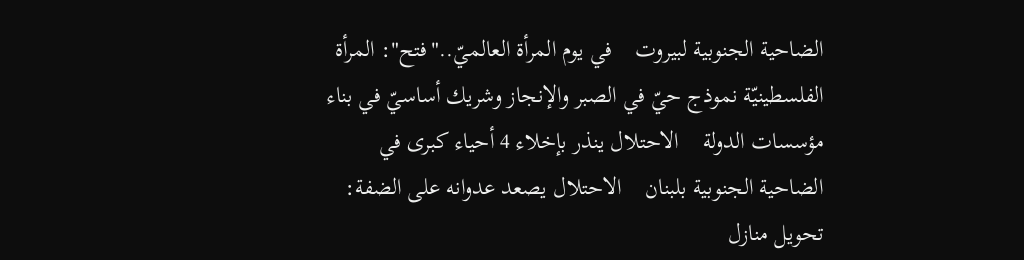الضاحية الجنوبية لبيروت    في يوم المرأة العالميّ.."فتح": المرأة الفلسطينيّة نموذج حيّ في الصبر والإنجاز وشريك أساسيّ في بناء مؤسسات الدولة    الاحتلال ينذر بإخلاء 4 أحياء كبرى في الضاحية الجنوبية بلبنان    الاحتلال يصعد عدوانه على الضفة: تحويل منازل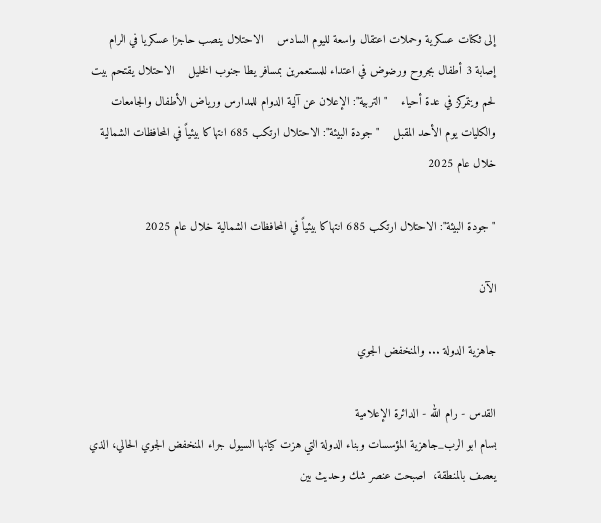إلى ثكنات عسكرية وحملات اعتقال واسعة لليوم السادس    الاحتلال ينصب حاجزا عسكريا في الرام    إصابة 3 أطفال بجروح ورضوض في اعتداء للمستعمرين بمسافر يطا جنوب الخليل    الاحتلال يقتحم بيت لحم ويتمركز في عدة أحياء    "التربية": الإعلان عن آلية الدوام للمدارس ورياض الأطفال والجامعات والكليات يوم الأحد المقبل    "جودة البيئة": الاحتلال ارتكب 685 انتهاكا بيئياً في المحافظات الشمالية خلال عام 2025

"جودة البيئة": الاحتلال ارتكب 685 انتهاكا بيئياً في المحافظات الشمالية خلال عام 2025

الآن

جاهزية الدولة ... والمنخفض الجوي

القدس - رام الله - الدائرة الإعلامية
بسام ابو الرب_جاهزية المؤسسات وبناء الدولة التي هزت كيانها السيول جراء المنخفض الجوي الحالي، الذي يعصف بالمنطقة،  اصبحت عنصر شك وحديث بين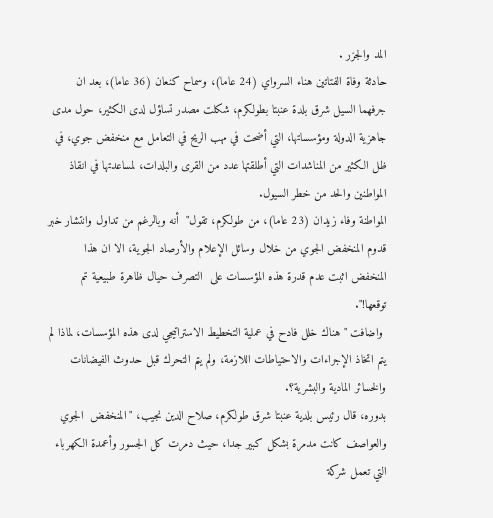المد والجزر .
حادثة وفاة الفتاتين هناء السرواي (24 عاما)، وسماح كنعان (36 عاما)، بعد ان جرفهما السيل شرق بلدة عنبتا بطولكرم، شكلت مصدر تساؤل لدى الكثير، حول مدى جاهزية الدولة ومؤسساتها، التي أضحت في مهب الريح في التعامل مع منخفض جوي، في ظل الكثير من المناشدات التي أطلقتها عدد من القرى والبلدات، لمساعدتها في انقاذ المواطنين والحد من خطر السيول.
المواطنة وفاء زيدان (23 عاما)، من طولكرم، تقول"  أنه وبالرغم من تداول وانتشار خبر قدوم المنخفض الجوي من خلال وسائل الإعلام والأرصاد الجوية، الا ان هذا المنخفض اثبت عدم قدرة هذه المؤسسات على  التصرف حيال ظاهرة طبيعية تم توقعها!".
 واضافت " هناك خلل فادح في عملية التخطيط الاستراتيجي لدى هذه المؤسسات، لماذا لم يتم اتخاذ الإجراءات والاحتياطات اللازمة، ولم يتم التحرك قبل حدوث الفيضانات والخسائر المادية والبشرية؟.
بدوره، قال رئيس بلدية عنبتا شرق طولكرم، صلاح الدين نجيب، "المنخفض  الجوي والعواصف كانت مدمرة بشكل كبير جدا، حيث دمرت كل الجسور وأعمدة الكهرباء التي تعمل شركة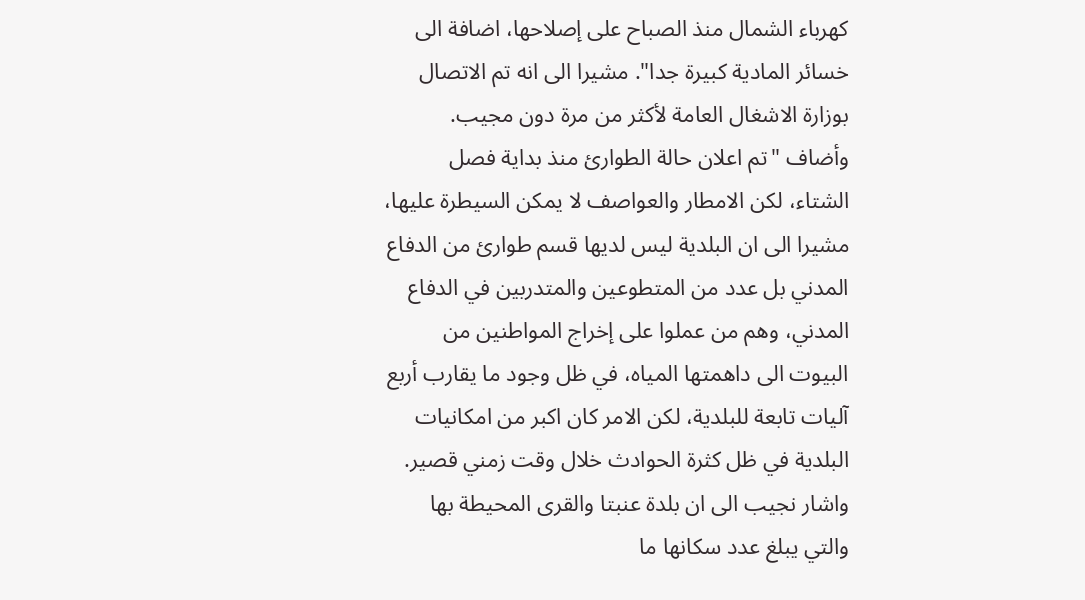كهرباء الشمال منذ الصباح على إصلاحها، اضافة الى خسائر المادية كبيرة جدا". مشيرا الى انه تم الاتصال بوزارة الاشغال العامة لأكثر من مرة دون مجيب.
وأضاف "تم اعلان حالة الطوارئ منذ بداية فصل الشتاء، لكن الامطار والعواصف لا يمكن السيطرة عليها، مشيرا الى ان البلدية ليس لديها قسم طوارئ من الدفاع المدني بل عدد من المتطوعين والمتدربين في الدفاع المدني، وهم من عملوا على إخراج المواطنين من البيوت الى داهمتها المياه، في ظل وجود ما يقارب أربع آليات تابعة للبلدية، لكن الامر كان اكبر من امكانيات البلدية في ظل كثرة الحوادث خلال وقت زمني قصير.
واشار نجيب الى ان بلدة عنبتا والقرى المحيطة بها والتي يبلغ عدد سكانها ما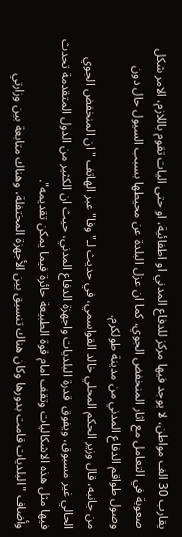يقارب 30 الف مواطن، لا يوجد فيها مركز للدفاع المدني او اطفائية، او حتى اليات تقوم باللازم، الامر شكل صعوبة في التعامل مع اثار المنخفض الجوي، كما ان عزل البلدة عن محيطها بسبب السيول حال دون وصول طواقم الدفاع المدني من مدينة طولكرم.
من جانبه، قال وزير الحكم المحلي خالد القواسمي، في حديث لـ"وفا" عبر الهاتف "ان المنخفض الجوي الحالي غير مسبوق، ويفوق  قدرة البلديات واجهزة الدفاع المدني، حيث ان الكثير من الدول المتقدمة تحدث فيها مثل هذه الاشكاليات وتقف امام قوة الطبيعة حائرة فيما يمكن تقديمه".
وأضاف "البلديات قامت بدورها وكان هناك تنسيق بين الأجهزة المختفلة، وهناك متابعة بين وزارتي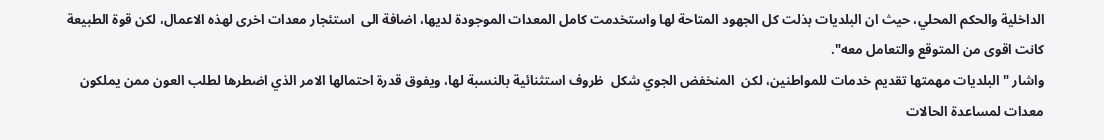الداخلية والحكم المحلي، حيث ان البلديات بذلت كل الجهود المتاحة لها واستخدمت كامل المعدات الموجودة لديها، اضافة الى  استئجار معدات اخرى لهذه الاعمال، لكن قوة الطبيعة كانت اقوى من المتوقع والتعامل معه".
واشار "البلديات مهمتها تقديم خدمات للمواطنين، لكن  المنخفض الجوي شكل  ظروف استثنائية بالنسبة لها، ويفوق قدرة احتمالها الامر الذي اضطرها لطلب العون ممن يملكون معدات لمساعدة الحالات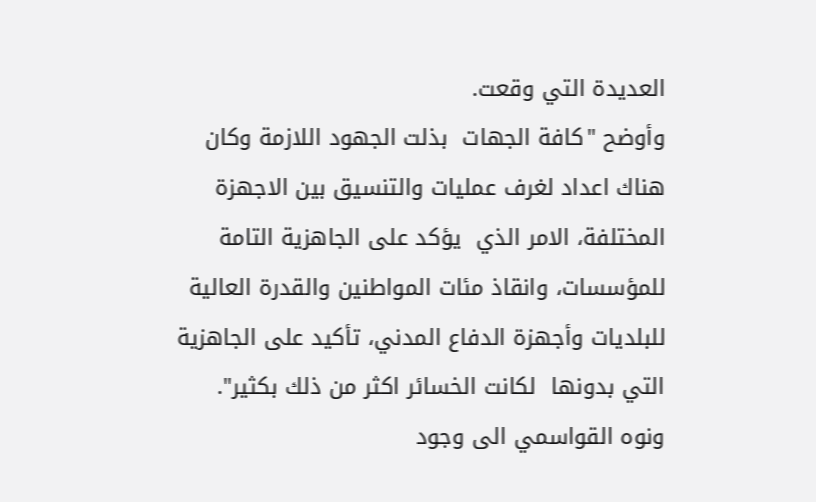العديدة التي وقعت.
وأوضح "كافة الجهات  بذلت الجهود اللازمة وكان هناك اعداد لغرف عمليات والتنسيق بين الاجهزة المختلفة، الامر الذي  يؤكد على الجاهزية التامة للمؤسسات، وانقاذ مئات المواطنين والقدرة العالية للبلديات وأجهزة الدفاع المدني، تأكيد على الجاهزية التي بدونها  لكانت الخسائر اكثر من ذلك بكثير".
ونوه القواسمي الى وجود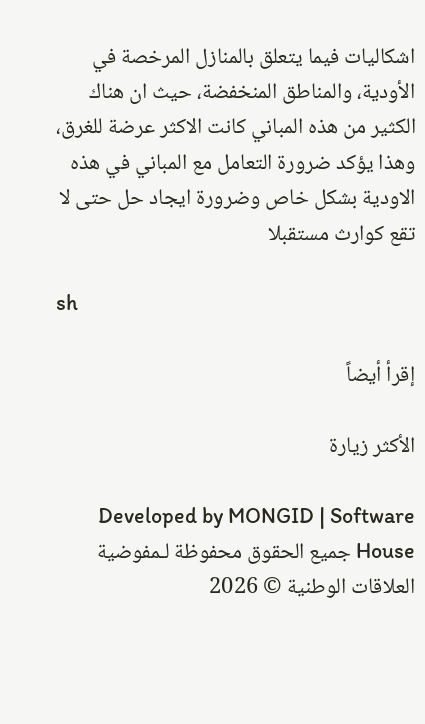اشكاليات فيما يتعلق بالمنازل المرخصة في الأودية، والمناطق المنخفضة، حيث ان هناك الكثير من هذه المباني كانت الاكثر عرضة للغرق، وهذا يؤكد ضرورة التعامل مع المباني في هذه الاودية بشكل خاص وضرورة ايجاد حل حتى لا تقع كوارث مستقبلا

sh

إقرأ أيضاً

الأكثر زيارة

Developed by MONGID | Software House جميع الحقوق محفوظة لـمفوضية العلاقات الوطنية © 2026